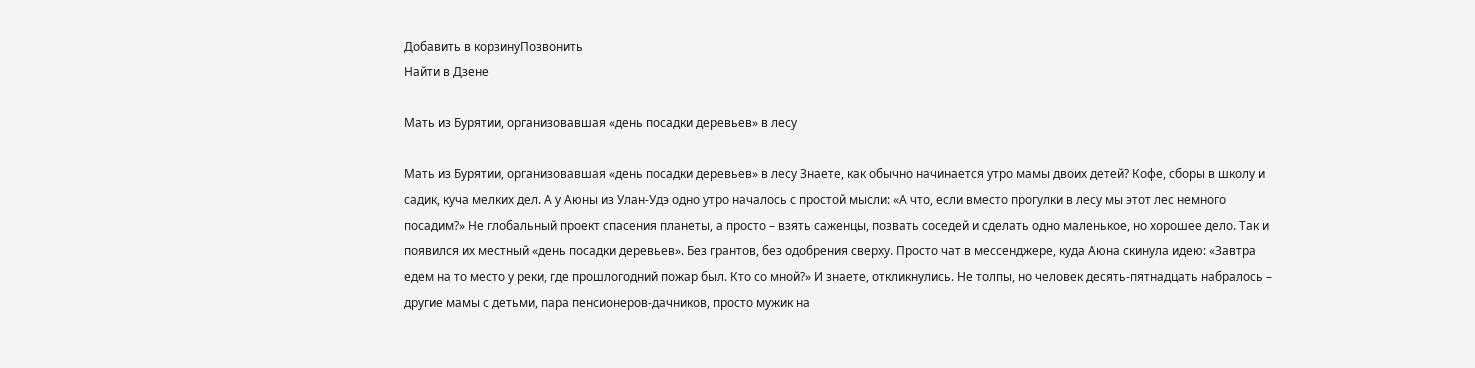Добавить в корзинуПозвонить
Найти в Дзене

Мать из Бурятии, организовавшая «день посадки деревьев» в лесу

Мать из Бурятии, организовавшая «день посадки деревьев» в лесу Знаете, как обычно начинается утро мамы двоих детей? Кофе, сборы в школу и садик, куча мелких дел. А у Аюны из Улан-Удэ одно утро началось с простой мысли: «А что, если вместо прогулки в лесу мы этот лес немного посадим?» Не глобальный проект спасения планеты, а просто – взять саженцы, позвать соседей и сделать одно маленькое, но хорошее дело. Так и появился их местный «день посадки деревьев». Без грантов, без одобрения сверху. Просто чат в мессенджере, куда Аюна скинула идею: «Завтра едем на то место у реки, где прошлогодний пожар был. Кто со мной?» И знаете, откликнулись. Не толпы, но человек десять-пятнадцать набралось – другие мамы с детьми, пара пенсионеров-дачников, просто мужик на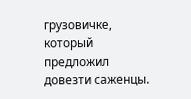грузовичке, который предложил довезти саженцы.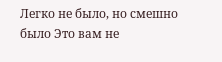Легко не было, но смешно было Это вам не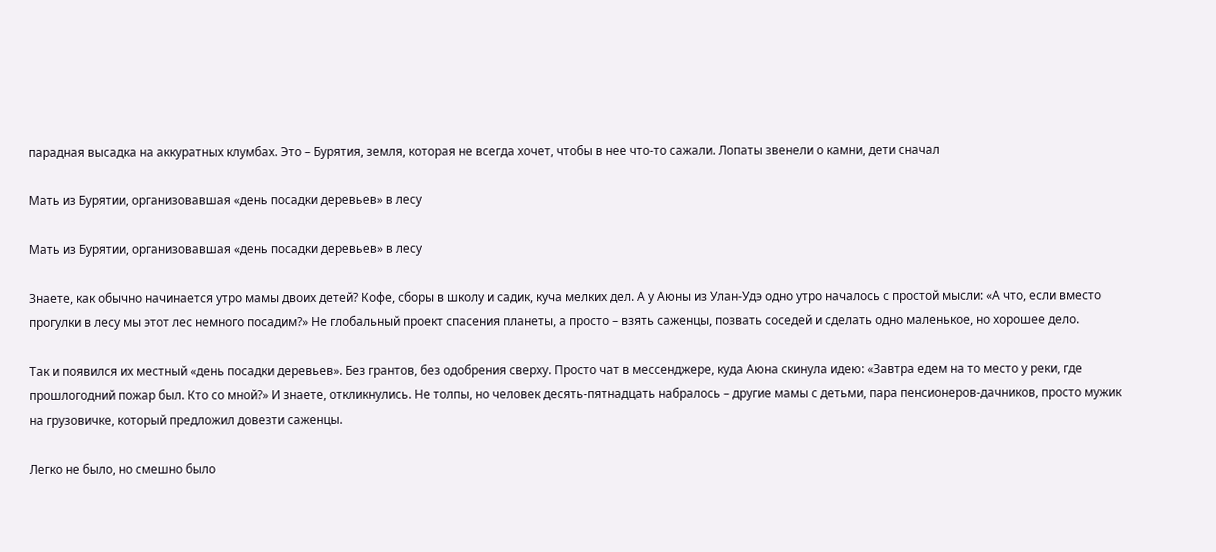парадная высадка на аккуратных клумбах. Это – Бурятия, земля, которая не всегда хочет, чтобы в нее что-то сажали. Лопаты звенели о камни, дети сначал

Мать из Бурятии, организовавшая «день посадки деревьев» в лесу

Мать из Бурятии, организовавшая «день посадки деревьев» в лесу

Знаете, как обычно начинается утро мамы двоих детей? Кофе, сборы в школу и садик, куча мелких дел. А у Аюны из Улан-Удэ одно утро началось с простой мысли: «А что, если вместо прогулки в лесу мы этот лес немного посадим?» Не глобальный проект спасения планеты, а просто – взять саженцы, позвать соседей и сделать одно маленькое, но хорошее дело.

Так и появился их местный «день посадки деревьев». Без грантов, без одобрения сверху. Просто чат в мессенджере, куда Аюна скинула идею: «Завтра едем на то место у реки, где прошлогодний пожар был. Кто со мной?» И знаете, откликнулись. Не толпы, но человек десять-пятнадцать набралось – другие мамы с детьми, пара пенсионеров-дачников, просто мужик на грузовичке, который предложил довезти саженцы.

Легко не было, но смешно было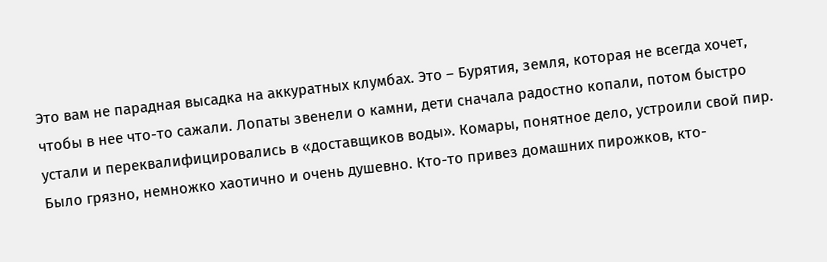Это вам не парадная высадка на аккуратных клумбах. Это – Бурятия, земля, которая не всегда хочет, чтобы в нее что-то сажали. Лопаты звенели о камни, дети сначала радостно копали, потом быстро устали и переквалифицировались в «доставщиков воды». Комары, понятное дело, устроили свой пир. Было грязно, немножко хаотично и очень душевно. Кто-то привез домашних пирожков, кто-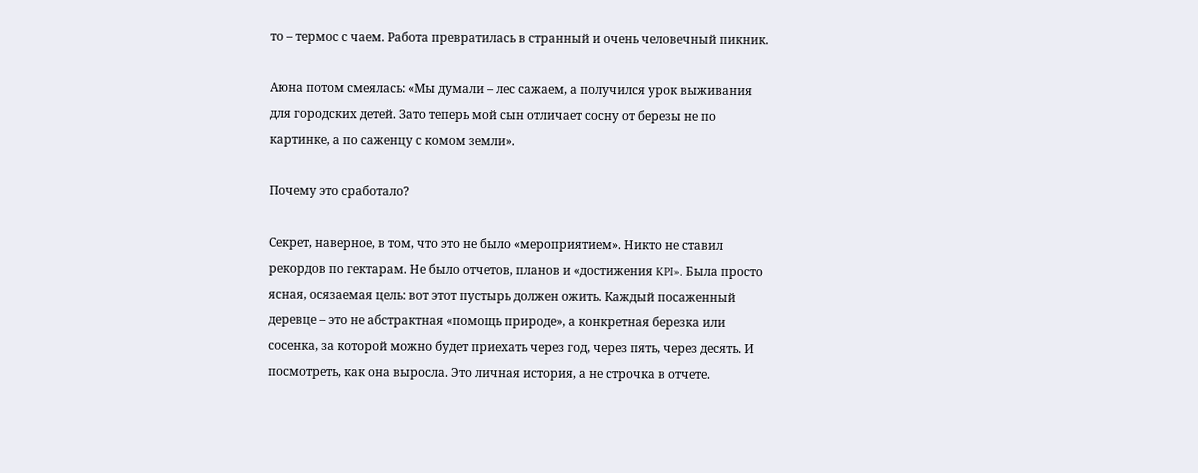то – термос с чаем. Работа превратилась в странный и очень человечный пикник.

Аюна потом смеялась: «Мы думали – лес сажаем, а получился урок выживания для городских детей. Зато теперь мой сын отличает сосну от березы не по картинке, а по саженцу с комом земли».

Почему это сработало?

Секрет, наверное, в том, что это не было «мероприятием». Никто не ставил рекордов по гектарам. Не было отчетов, планов и «достижения KPI». Была просто ясная, осязаемая цель: вот этот пустырь должен ожить. Каждый посаженный деревце – это не абстрактная «помощь природе», а конкретная березка или сосенка, за которой можно будет приехать через год, через пять, через десять. И посмотреть, как она выросла. Это личная история, а не строчка в отчете.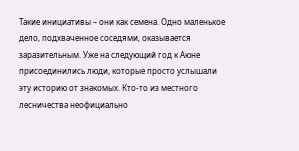Такие инициативы – они как семена. Одно маленькое дело, подхваченное соседями, оказывается заразительным. Уже на следующий год к Аюне присоединились люди, которые просто услышали эту историю от знакомых. Кто-то из местного лесничества неофициально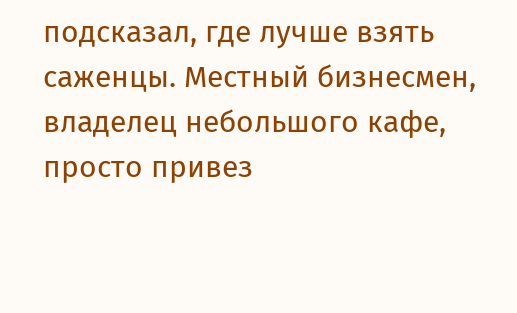подсказал, где лучше взять саженцы. Местный бизнесмен, владелец небольшого кафе, просто привез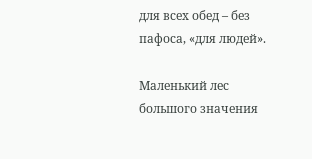для всех обед – без пафоса, «для людей».

Маленький лес большого значения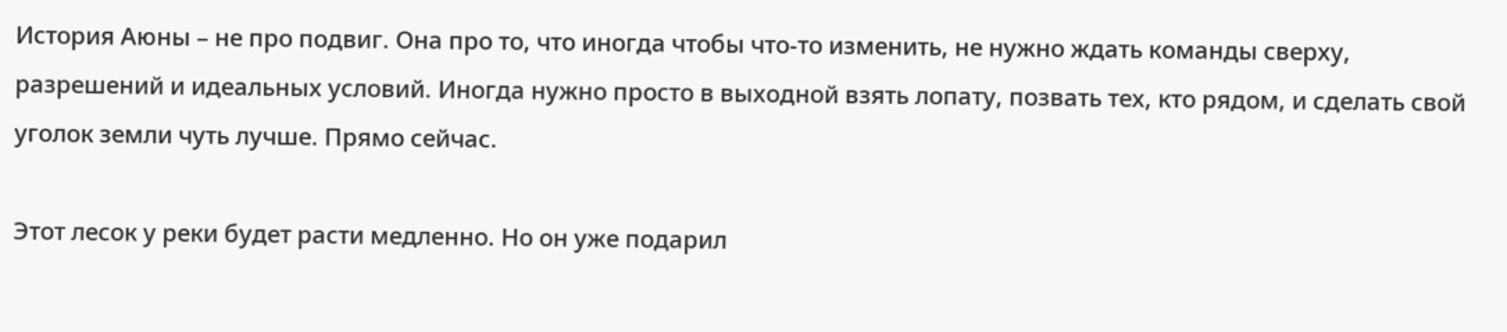История Аюны – не про подвиг. Она про то, что иногда чтобы что-то изменить, не нужно ждать команды сверху, разрешений и идеальных условий. Иногда нужно просто в выходной взять лопату, позвать тех, кто рядом, и сделать свой уголок земли чуть лучше. Прямо сейчас.

Этот лесок у реки будет расти медленно. Но он уже подарил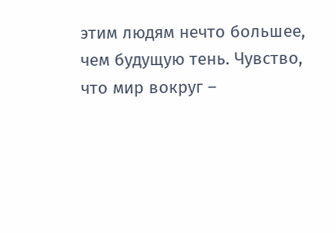этим людям нечто большее, чем будущую тень. Чувство, что мир вокруг –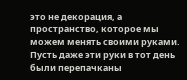это не декорация, а пространство, которое мы можем менять своими руками. Пусть даже эти руки в тот день были перепачканы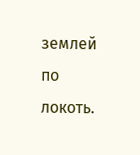землей по локоть.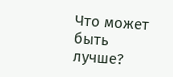Что может быть лучше?